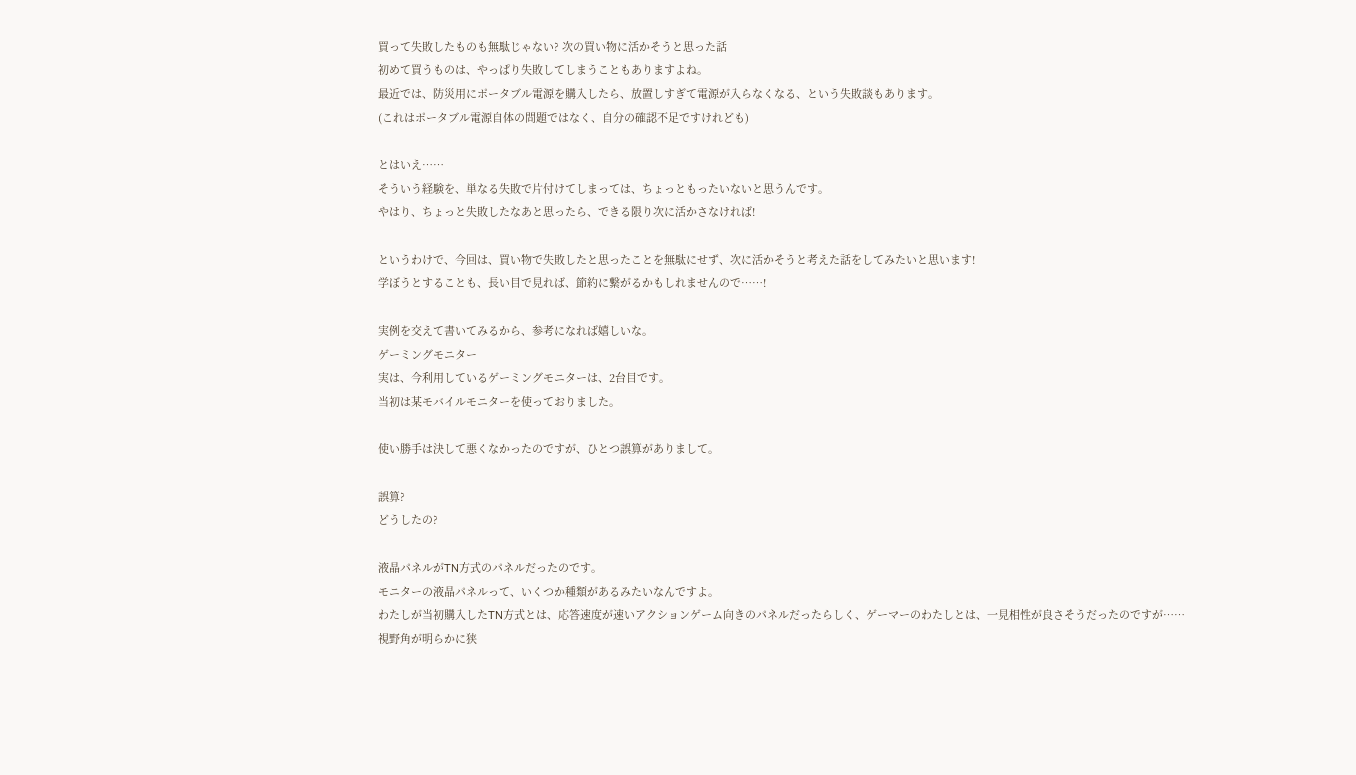買って失敗したものも無駄じゃない? 次の買い物に活かそうと思った話
初めて買うものは、やっぱり失敗してしまうこともありますよね。
最近では、防災用にポータブル電源を購入したら、放置しすぎて電源が入らなくなる、という失敗談もあります。
(これはポータブル電源自体の問題ではなく、自分の確認不足ですけれども)

とはいえ……
そういう経験を、単なる失敗で片付けてしまっては、ちょっともったいないと思うんです。
やはり、ちょっと失敗したなあと思ったら、できる限り次に活かさなければ!

というわけで、今回は、買い物で失敗したと思ったことを無駄にせず、次に活かそうと考えた話をしてみたいと思います!
学ぼうとすることも、長い目で見れば、節約に繋がるかもしれませんので……!

実例を交えて書いてみるから、参考になれば嬉しいな。
ゲーミングモニター
実は、今利用しているゲーミングモニターは、2台目です。
当初は某モバイルモニターを使っておりました。

使い勝手は決して悪くなかったのですが、ひとつ誤算がありまして。

誤算?
どうしたの?

液晶パネルがTN方式のパネルだったのです。
モニターの液晶パネルって、いくつか種類があるみたいなんですよ。
わたしが当初購入したTN方式とは、応答速度が速いアクションゲーム向きのパネルだったらしく、ゲーマーのわたしとは、一見相性が良さそうだったのですが……
視野角が明らかに狭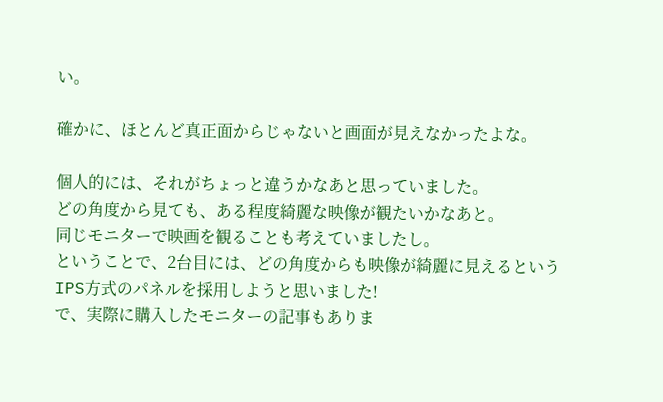い。

確かに、ほとんど真正面からじゃないと画面が見えなかったよな。

個人的には、それがちょっと違うかなあと思っていました。
どの角度から見ても、ある程度綺麗な映像が観たいかなあと。
同じモニターで映画を観ることも考えていましたし。
ということで、2台目には、どの角度からも映像が綺麗に見えるというIPS方式のパネルを採用しようと思いました!
で、実際に購入したモニターの記事もありま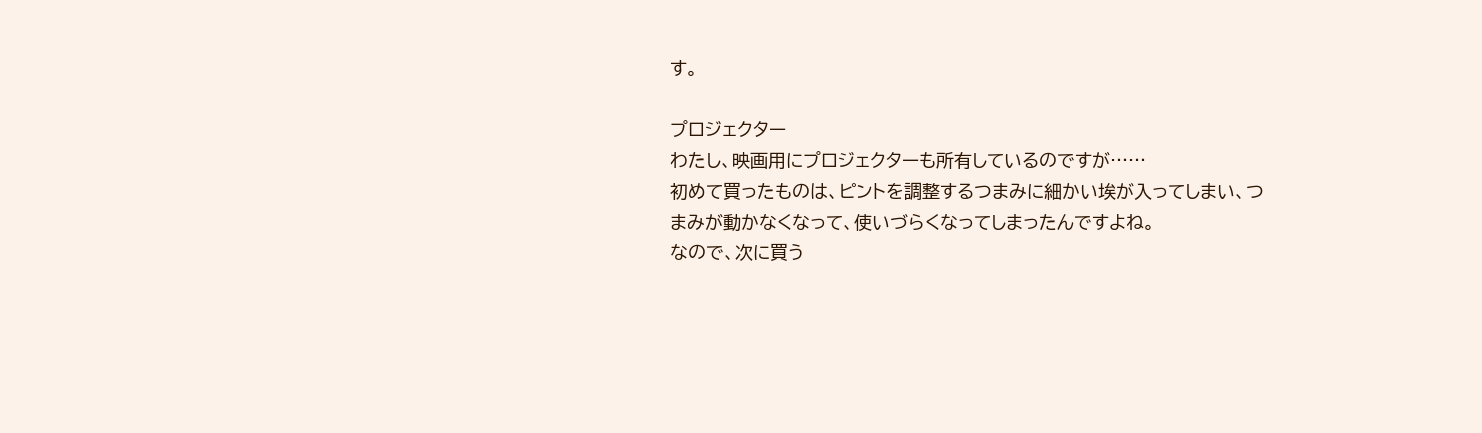す。

プロジェクター
わたし、映画用にプロジェクターも所有しているのですが……
初めて買ったものは、ピントを調整するつまみに細かい埃が入ってしまい、つまみが動かなくなって、使いづらくなってしまったんですよね。
なので、次に買う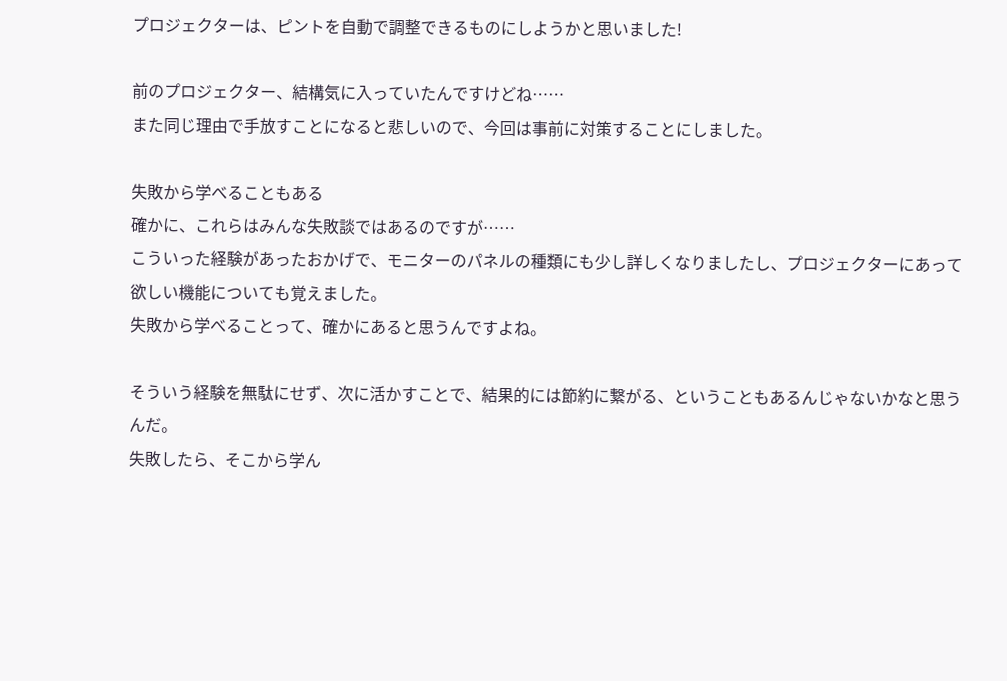プロジェクターは、ピントを自動で調整できるものにしようかと思いました!

前のプロジェクター、結構気に入っていたんですけどね……
また同じ理由で手放すことになると悲しいので、今回は事前に対策することにしました。

失敗から学べることもある
確かに、これらはみんな失敗談ではあるのですが……
こういった経験があったおかげで、モニターのパネルの種類にも少し詳しくなりましたし、プロジェクターにあって欲しい機能についても覚えました。
失敗から学べることって、確かにあると思うんですよね。

そういう経験を無駄にせず、次に活かすことで、結果的には節約に繋がる、ということもあるんじゃないかなと思うんだ。
失敗したら、そこから学ん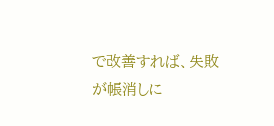で改善すれば、失敗が帳消しに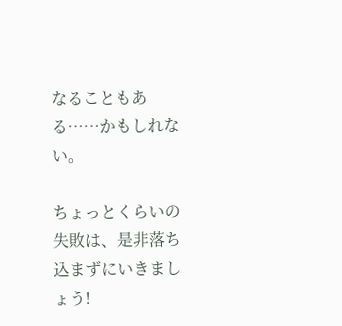なることもある……かもしれない。

ちょっとくらいの失敗は、是非落ち込まずにいきましょう!